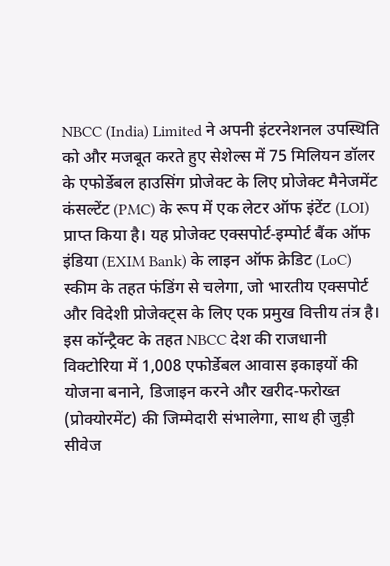NBCC (India) Limited ने अपनी इंटरनेशनल उपस्थिति को और मजबूत करते हुए सेशेल्स में 75 मिलियन डॉलर के एफोर्डेबल हाउसिंग प्रोजेक्ट के लिए प्रोजेक्ट मैनेजमेंट कंसल्टेंट (PMC) के रूप में एक लेटर ऑफ इंटेंट (LOI) प्राप्त किया है। यह प्रोजेक्ट एक्सपोर्ट‑इम्पोर्ट बैंक ऑफ इंडिया (EXIM Bank) के लाइन ऑफ क्रेडिट (LoC) स्कीम के तहत फंडिंग से चलेगा, जो भारतीय एक्सपोर्ट और विदेशी प्रोजेक्ट्स के लिए एक प्रमुख वित्तीय तंत्र है। इस कॉन्ट्रैक्ट के तहत NBCC देश की राजधानी विक्टोरिया में 1,008 एफोर्डेबल आवास इकाइयों की योजना बनाने, डिजाइन करने और खरीद‑फरोख्त (प्रोक्योरमेंट) की जिम्मेदारी संभालेगा, साथ ही जुड़ी सीवेज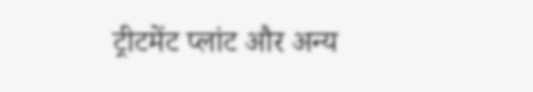ट्रीटमेंट प्लांट और अन्य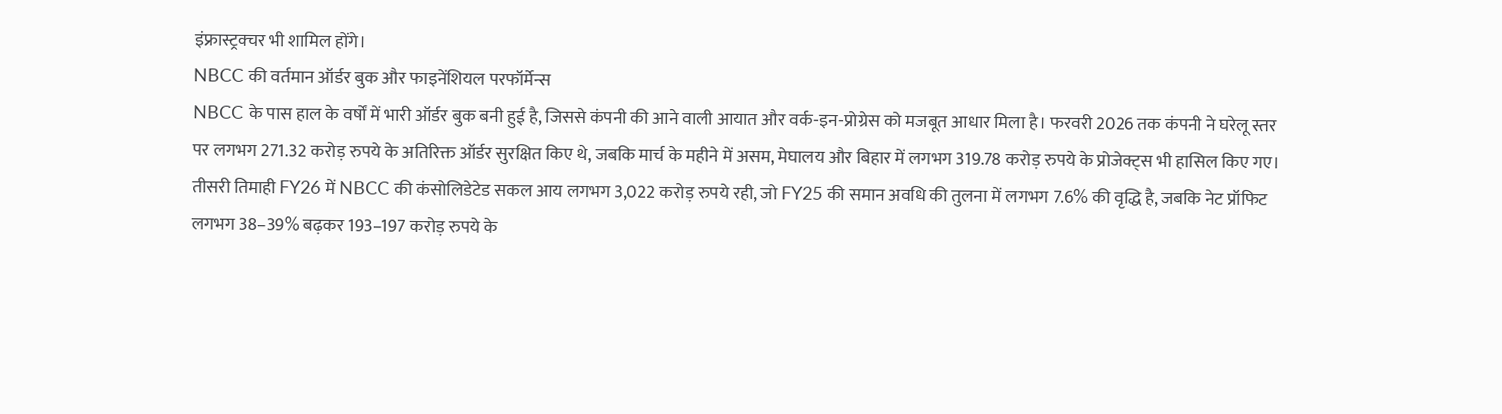इंफ्रास्ट्रक्चर भी शामिल होंगे।
NBCC की वर्तमान ऑर्डर बुक और फाइनेंशियल परफॉर्मेन्स
NBCC के पास हाल के वर्षों में भारी ऑर्डर बुक बनी हुई है, जिससे कंपनी की आने वाली आयात और वर्क‑इन‑प्रोग्रेस को मजबूत आधार मिला है। फरवरी 2026 तक कंपनी ने घरेलू स्तर पर लगभग 271.32 करोड़ रुपये के अतिरिक्त ऑर्डर सुरक्षित किए थे, जबकि मार्च के महीने में असम, मेघालय और बिहार में लगभग 319.78 करोड़ रुपये के प्रोजेक्ट्स भी हासिल किए गए। तीसरी तिमाही FY26 में NBCC की कंसोलिडेटेड सकल आय लगभग 3,022 करोड़ रुपये रही, जो FY25 की समान अवधि की तुलना में लगभग 7.6% की वृद्धि है, जबकि नेट प्रॉफिट लगभग 38–39% बढ़कर 193–197 करोड़ रुपये के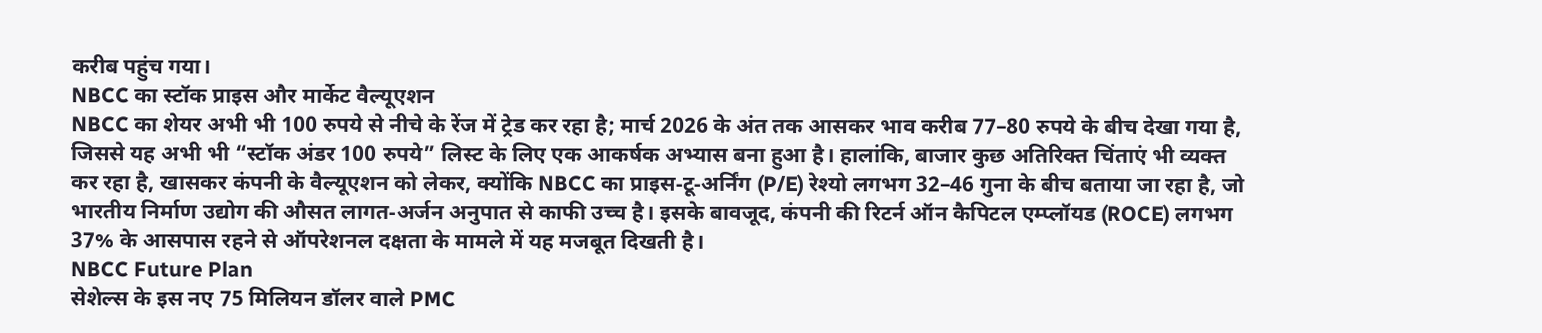करीब पहुंच गया।
NBCC का स्टॉक प्राइस और मार्केट वैल्यूएशन
NBCC का शेयर अभी भी 100 रुपये से नीचे के रेंज में ट्रेड कर रहा है; मार्च 2026 के अंत तक आसकर भाव करीब 77–80 रुपये के बीच देखा गया है, जिससे यह अभी भी “स्टॉक अंडर 100 रुपये” लिस्ट के लिए एक आकर्षक अभ्यास बना हुआ है। हालांकि, बाजार कुछ अतिरिक्त चिंताएं भी व्यक्त कर रहा है, खासकर कंपनी के वैल्यूएशन को लेकर, क्योंकि NBCC का प्राइस‑टू‑अर्निंग (P/E) रेश्यो लगभग 32–46 गुना के बीच बताया जा रहा है, जो भारतीय निर्माण उद्योग की औसत लागत‑अर्जन अनुपात से काफी उच्च है। इसके बावजूद, कंपनी की रिटर्न ऑन कैपिटल एम्प्लॉयड (ROCE) लगभग 37% के आसपास रहने से ऑपरेशनल दक्षता के मामले में यह मजबूत दिखती है।
NBCC Future Plan
सेशेल्स के इस नए 75 मिलियन डॉलर वाले PMC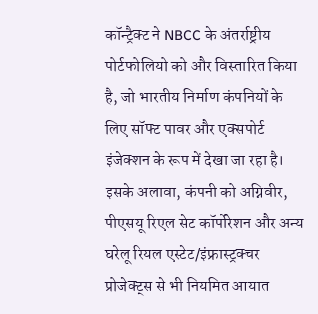कॉन्ट्रैक्ट ने NBCC के अंतर्राष्ट्रीय पोर्टफोलियो को और विस्तारित किया है, जो भारतीय निर्माण कंपनियों के लिए सॉफ्ट पावर और एक्सपोर्ट इंजेक्शन के रूप में देखा जा रहा है। इसके अलावा, कंपनी को अग्निवीर, पीएसयू रिएल सेट कॉर्पोरेशन और अन्य घरेलू रियल एस्टेट/इंफ्रास्ट्रक्चर प्रोजेक्ट्स से भी नियमित आयात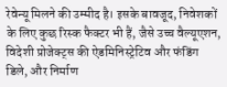रेवेन्यू मिलने की उम्मीद है। इसके बावजूद, निवेशकों के लिए कुछ रिस्क फैक्टर भी हैं, जैसे उच्च वैल्यूएशन, विदेशी प्रोजेक्ट्स की ऐडमिनिस्ट्रेटिव और फंडिंग डिले, और निर्माण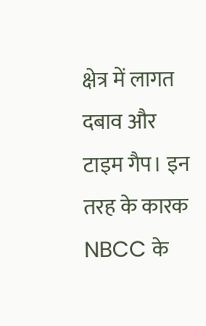क्षेत्र में लागत दबाव और टाइम गैप। इन तरह के कारक NBCC के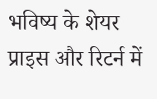भविष्य के शेयर प्राइस और रिटर्न में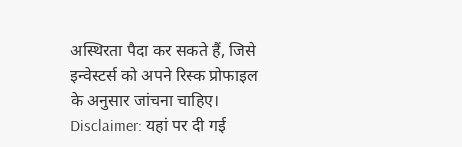अस्थिरता पैदा कर सकते हैं, जिसे इन्वेस्टर्स को अपने रिस्क प्रोफाइल के अनुसार जांचना चाहिए।
Disclaimer: यहां पर दी गई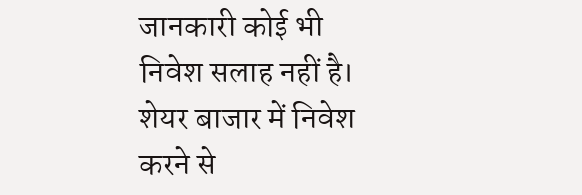जानकारी कोई भी निवेश सलाह नहीं है। शेयर बाजार में निवेश करने से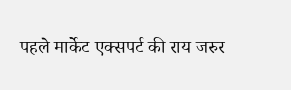पहले मार्केट एक्सपर्ट की राय जरुर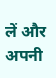लें और अपनी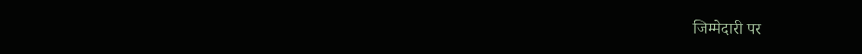जिम्मेदारी पर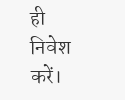ही निवेश करें।